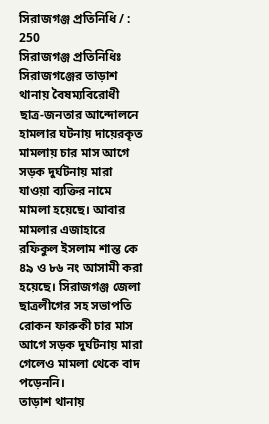সিরাজগঞ্জ প্রতিনিধি / : 250
সিরাজগঞ্জ প্রতিনিধিঃ
সিরাজগঞ্জের তাড়াশ থানায় বৈষম্যবিরোধী ছাত্র-জনতার আন্দোলনে হামলার ঘটনায় দায়েরকৃত মামলায় চার মাস আগে সড়ক দুর্ঘটনায় মারা যাওয়া ব্যক্তির নামে মামলা হয়েছে। আবার মামলার এজাহারে রফিকুল ইসলাম শান্ত কে ৪৯ ও ৮৬ নং আসামী করা হয়েছে। সিরাজগঞ্জ জেলা ছাত্রলীগের সহ সভাপতি রোকন ফারুকী চার মাস আগে সড়ক দুর্ঘটনায় মারা গেলেও মামলা থেকে বাদ পড়েননি।
তাড়াশ থানায়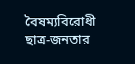বৈষম্যবিরোধী ছাত্র-জনতার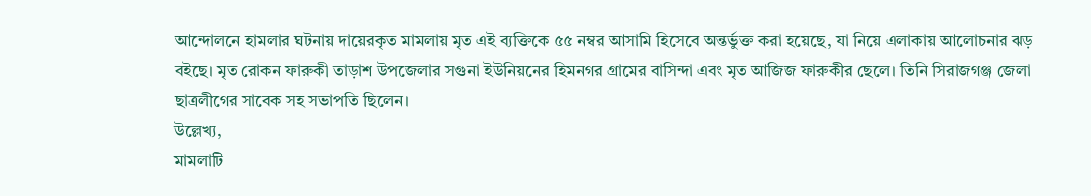আন্দোলনে হামলার ঘটনায় দায়েরকৃত মামলায় মৃত এই ব্যক্তিকে ৫৫ নম্বর আসামি হিসেবে অন্তর্ভুক্ত করা হয়েছে, যা নিয়ে এলাকায় আলোচনার ঝড় বইছে। মৃত রোকন ফারুকী তাড়াশ উপজেলার সগুনা ইউনিয়নের হিমনগর গ্রামের বাসিন্দা এবং মৃত আজিজ ফারুকীর ছেলে। তিনি সিরাজগঞ্জ জেলা ছাত্রলীগের সাবেক সহ সভাপতি ছিলেন।
উল্লেখ্য,
মামলাটি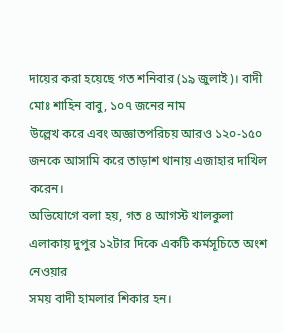দায়ের করা হয়েছে গত শনিবার (১৯ জুলাই)। বাদী মোঃ শাহিন বাবু, ১০৭ জনের নাম
উল্লেখ করে এবং অজ্ঞাতপরিচয় আরও ১২০-১৫০ জনকে আসামি করে তাড়াশ থানায় এজাহার দাখিল করেন।
অভিযোগে বলা হয়, গত ৪ আগস্ট খালকুলা এলাকায় দুপুর ১২টার দিকে একটি কর্মসূচিতে অংশ নেওয়ার
সময় বাদী হামলার শিকার হন।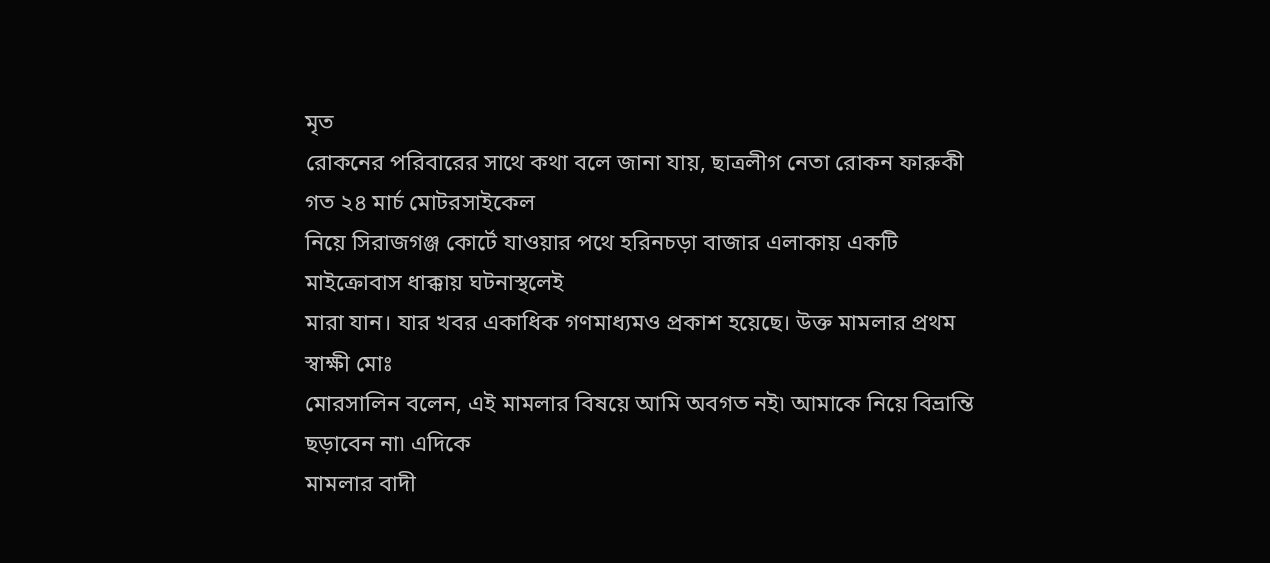মৃত
রোকনের পরিবারের সাথে কথা বলে জানা যায়, ছাত্রলীগ নেতা রোকন ফারুকী গত ২৪ মার্চ মোটরসাইকেল
নিয়ে সিরাজগঞ্জ কোর্টে যাওয়ার পথে হরিনচড়া বাজার এলাকায় একটি মাইক্রোবাস ধাক্কায় ঘটনাস্থলেই
মারা যান। যার খবর একাধিক গণমাধ্যমও প্রকাশ হয়েছে। উক্ত মামলার প্রথম স্বাক্ষী মোঃ
মোরসালিন বলেন, এই মামলার বিষয়ে আমি অবগত নই৷ আমাকে নিয়ে বিভ্রান্তি ছড়াবেন না৷ এদিকে
মামলার বাদী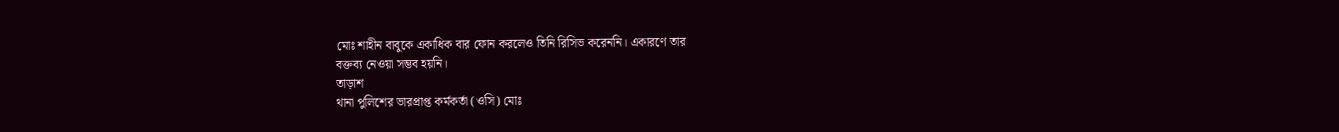মোঃ শাহীন বাবুকে একাধিক বার ফোন করলেও তিনি রিসিভ করেননি। একারণে তার
বক্তব্য নেওয়া সম্ভব হয়নি।
তাড়াশ
থানা পুলিশের ভারপ্রাপ্ত কর্মকর্তা (ওসি) মোঃ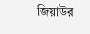জিয়াউর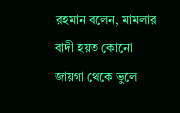রহমান বলেন, মামলার বাদী হয়ত কোনো
জায়গা থেকে ভুলে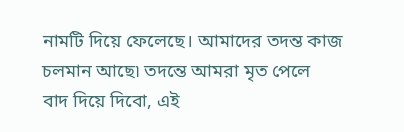নামটি দিয়ে ফেলেছে। আমাদের তদন্ত কাজ চলমান আছে৷ তদন্তে আমরা মৃত পেলে
বাদ দিয়ে দিবো, এই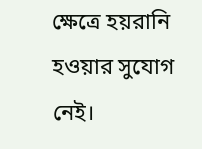ক্ষেত্রে হয়রানি হওয়ার সুযোগ নেই।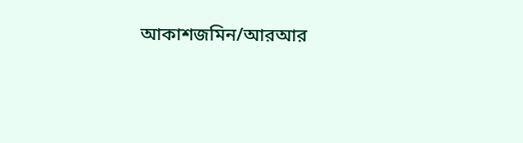আকাশজমিন/আরআর